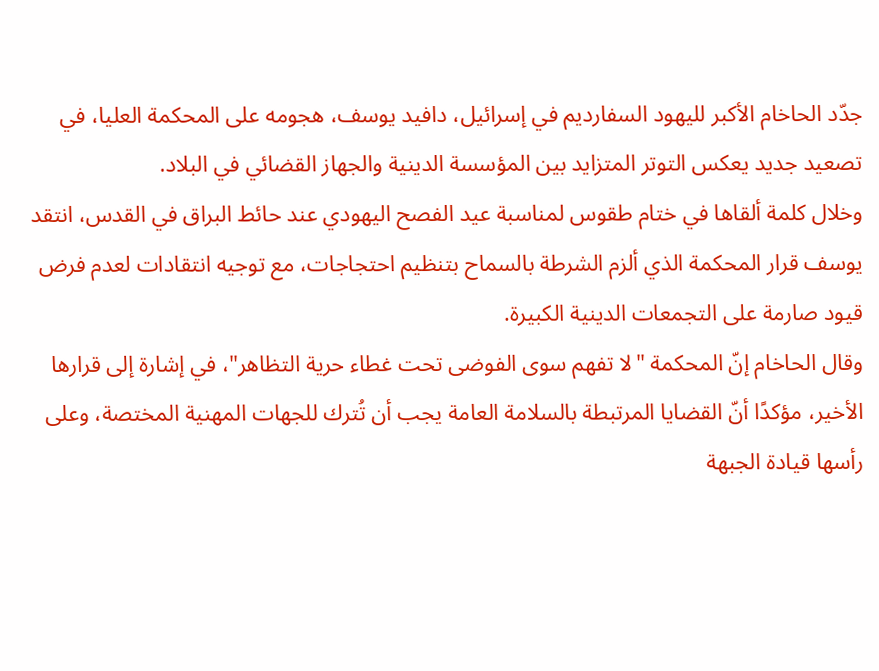جدّد الحاخام الأكبر لليهود السفارديم في إسرائيل، دافيد يوسف، هجومه على المحكمة العليا، في تصعيد جديد يعكس التوتر المتزايد بين المؤسسة الدينية والجهاز القضائي في البلاد.
وخلال كلمة ألقاها في ختام طقوس لمناسبة عيد الفصح اليهودي عند حائط البراق في القدس، انتقد يوسف قرار المحكمة الذي ألزم الشرطة بالسماح بتنظيم احتجاجات، مع توجيه انتقادات لعدم فرض قيود صارمة على التجمعات الدينية الكبيرة.
وقال الحاخام إنّ المحكمة "لا تفهم سوى الفوضى تحت غطاء حرية التظاهر"، في إشارة إلى قرارها الأخير، مؤكدًا أنّ القضايا المرتبطة بالسلامة العامة يجب أن تُترك للجهات المهنية المختصة، وعلى رأسها قيادة الجبهة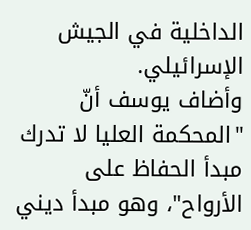الداخلية في الجيش الإسرائيلي.
وأضاف يوسف أنّ "المحكمة العليا لا تدرك مبدأ الحفاظ على الأرواح"، وهو مبدأ ديني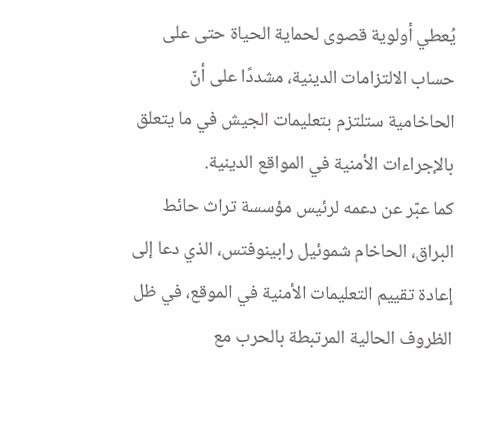يُعطي أولوية قصوى لحماية الحياة حتى على حساب الالتزامات الدينية، مشددًا على أنّ الحاخامية ستلتزم بتعليمات الجيش في ما يتعلق بالإجراءات الأمنية في المواقع الدينية.
كما عبّر عن دعمه لرئيس مؤسسة تراث حائط البراق، الحاخام شموئيل رابينوفتس، الذي دعا إلى إعادة تقييم التعليمات الأمنية في الموقع، في ظل الظروف الحالية المرتبطة بالحرب مع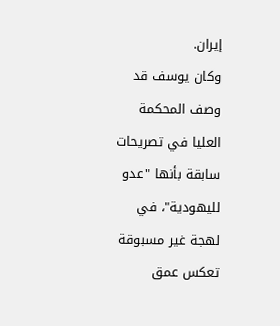إيران.
وكان يوسف قد وصف المحكمة العليا في تصريحات سابقة بأنها "عدو لليهودية"، في لهجة غير مسبوقة تعكس عمق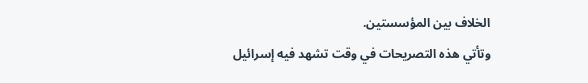الخلاف بين المؤسستين.
وتأتي هذه التصريحات في وقت تشهد فيه إسرائيل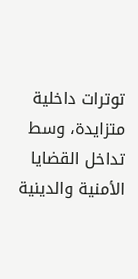توترات داخلية متزايدة، وسط تداخل القضايا الأمنية والدينية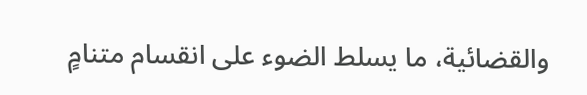والقضائية، ما يسلط الضوء على انقسام متنامٍ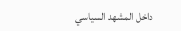داخل المشهد السياسي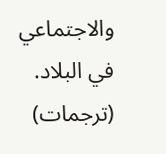والاجتماعي في البلاد.
(ترجمات)